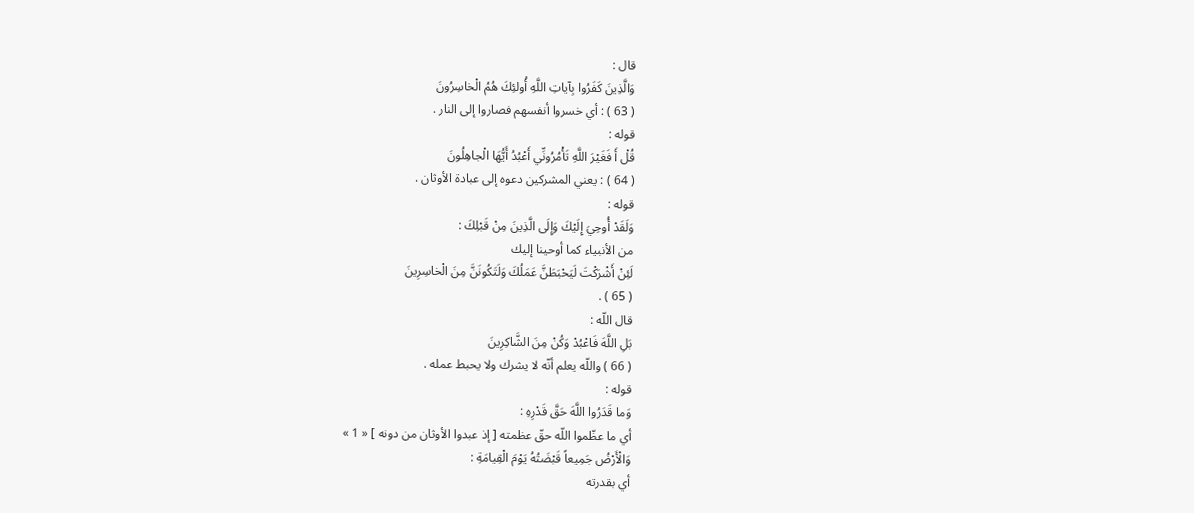قال :
وَالَّذِينَ كَفَرُوا بِآياتِ اللَّهِ أُولئِكَ هُمُ الْخاسِرُونَ
( 63 ) : أي خسروا أنفسهم فصاروا إلى النار .
قوله :
قُلْ أَ فَغَيْرَ اللَّهِ تَأْمُرُونِّي أَعْبُدُ أَيُّهَا الْجاهِلُونَ
( 64 ) : يعني المشركين دعوه إلى عبادة الأوثان .
قوله :
وَلَقَدْ أُوحِيَ إِلَيْكَ وَإِلَى الَّذِينَ مِنْ قَبْلِكَ :
من الأنبياء كما أوحينا إليك
لَئِنْ أَشْرَكْتَ لَيَحْبَطَنَّ عَمَلُكَ وَلَتَكُونَنَّ مِنَ الْخاسِرِينَ
( 65 ) .
قال اللّه :
بَلِ اللَّهَ فَاعْبُدْ وَكُنْ مِنَ الشَّاكِرِينَ
( 66 ) واللّه يعلم أنّه لا يشرك ولا يحبط عمله .
قوله :
وَما قَدَرُوا اللَّهَ حَقَّ قَدْرِهِ :
أي ما عظّموا اللّه حقّ عظمته [ إذ عبدوا الأوثان من دونه ] « 1 »
وَالْأَرْضُ جَمِيعاً قَبْضَتُهُ يَوْمَ الْقِيامَةِ :
أي بقدرته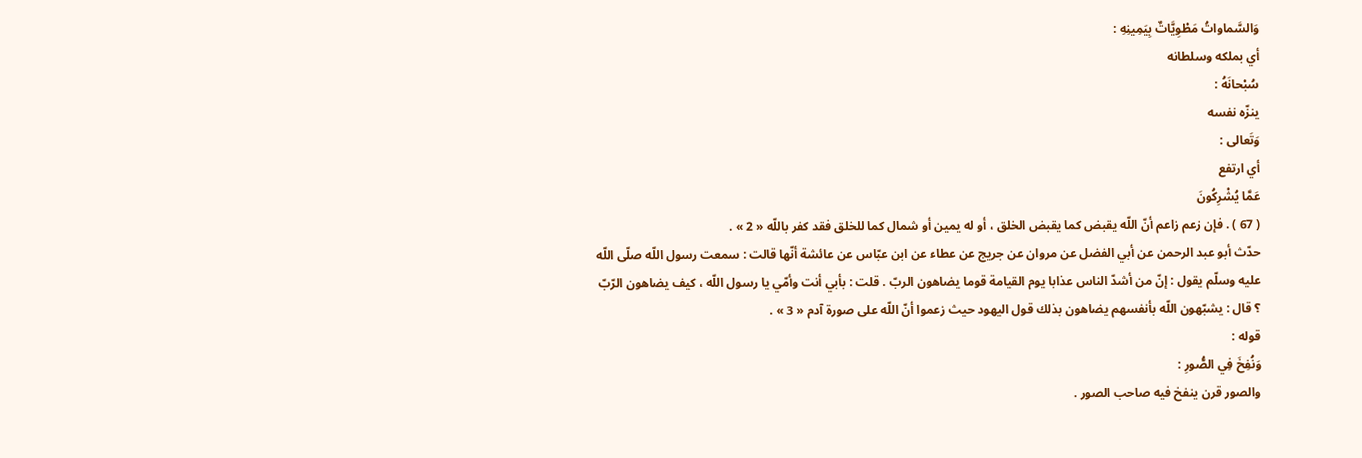وَالسَّماواتُ مَطْوِيَّاتٌ بِيَمِينِهِ :
أي بملكه وسلطانه
سُبْحانَهُ :
ينزّه نفسه
وَتَعالى :
أي ارتفع
عَمَّا يُشْرِكُونَ
( 67 ) . فإن زعم زاعم أنّ اللّه يقبض كما يقبض الخلق ، أو له يمين أو شمال كما للخلق فقد كفر باللّه « 2 » .
حدّث أبو عبد الرحمن عن أبي الفضل عن مروان عن جريج عن عطاء عن ابن عبّاس عن عائشة أنّها قالت : سمعت رسول اللّه صلّى اللّه عليه وسلّم يقول : إنّ من أشدّ الناس عذابا يوم القيامة قوما يضاهون الربّ . قلت : بأبي أنت وأمّي يا رسول اللّه ، كيف يضاهون الرّبّ ؟ قال : يشبّهون اللّه بأنفسهم يضاهون بذلك قول اليهود حيث زعموا أنّ اللّه على صورة آدم « 3 » .
قوله :
وَنُفِخَ فِي الصُّورِ :
والصور قرن ينفخ فيه صاحب الصور .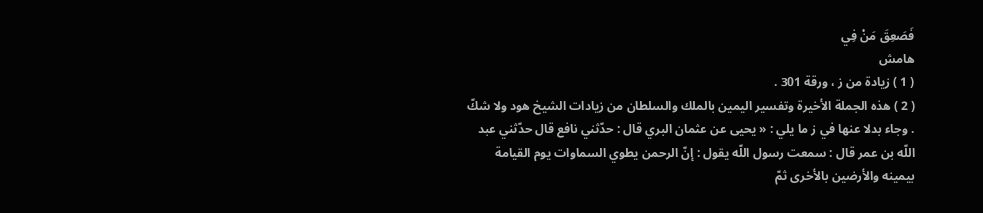فَصَعِقَ مَنْ فِي
هامش
( 1 ) زيادة من ز ، ورقة 301 .
( 2 ) هذه الجملة الأخيرة وتفسير اليمين بالملك والسلطان من زيادات الشيخ هود ولا شكّ . وجاء بدلا عنها في ز ما يلي : « يحيى عن عثمان البري قال : حدّثني نافع قال حدّثني عبد اللّه بن عمر قال : سمعت رسول اللّه يقول : إنّ الرحمن يطوي السماوات يوم القيامة بيمينه والأرضين بالأخرى ثمّ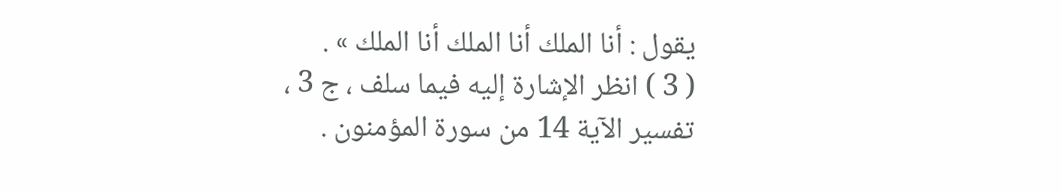يقول : أنا الملك أنا الملك أنا الملك » .
( 3 ) انظر الإشارة إليه فيما سلف ، ج 3 ، تفسير الآية 14 من سورة المؤمنون .